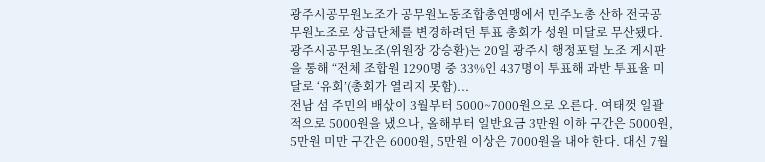광주시공무원노조가 공무원노동조합총연맹에서 민주노총 산하 전국공무원노조로 상급단체를 변경하려던 투표 총회가 성원 미달로 무산됐다. 광주시공무원노조(위원장 강승환)는 20일 광주시 행정포털 노조 게시판을 통해 “전체 조합원 1290명 중 33%인 437명이 투표해 과반 투표율 미달로 ‘유회’(총회가 열리지 못함)...
전남 섬 주민의 배삯이 3월부터 5000~7000원으로 오른다. 여태껏 일괄적으로 5000원을 냈으나, 올해부터 일반요금 3만원 이하 구간은 5000원, 5만원 미만 구간은 6000원, 5만원 이상은 7000원을 내야 한다. 대신 7월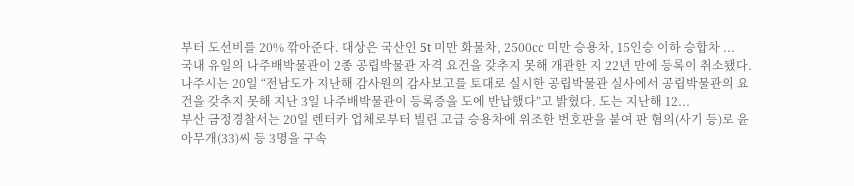부터 도선비를 20% 깎아준다. 대상은 국산인 5t 미만 화물차, 2500㏄ 미만 승용차, 15인승 이하 승합차 ...
국내 유일의 나주배박물관이 2종 공립박물관 자격 요건을 갖추지 못해 개관한 지 22년 만에 등록이 취소됐다. 나주시는 20일 “전남도가 지난해 감사원의 감사보고를 토대로 실시한 공립박물관 실사에서 공립박물관의 요건을 갖추지 못해 지난 3일 나주배박물관이 등록증을 도에 반납했다”고 밝혔다. 도는 지난해 12...
부산 금정경찰서는 20일 렌터카 업체로부터 빌린 고급 승용차에 위조한 번호판을 붙여 판 혐의(사기 등)로 윤아무개(33)씨 등 3명을 구속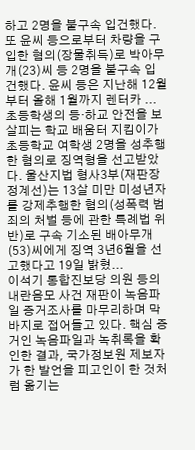하고 2명을 불구속 입건했다. 또 윤씨 등으로부터 차량을 구입한 혐의(장물취득)로 박아무개(23)씨 등 2명을 불구속 입건했다. 윤씨 등은 지난해 12월부터 올해 1월까지 렌터카 ...
초등학생의 등·하교 안전을 보살피는 학교 배움터 지킴이가 초등학교 여학생 2명을 성추행한 혐의로 징역형을 선고받았다. 울산지법 형사3부(재판장 정계선)는 13살 미만 미성년자를 강제추행한 혐의(성폭력 범죄의 처벌 등에 관한 특례법 위반)로 구속 기소된 배아무개(53)씨에게 징역 3년6월을 선고했다고 19일 밝혔...
이석기 통합진보당 의원 등의 내란음모 사건 재판이 녹음파일 증거조사를 마무리하며 막바지로 접어들고 있다. 핵심 증거인 녹음파일과 녹취록을 확인한 결과, 국가정보원 제보자가 한 발언을 피고인이 한 것처럼 옮기는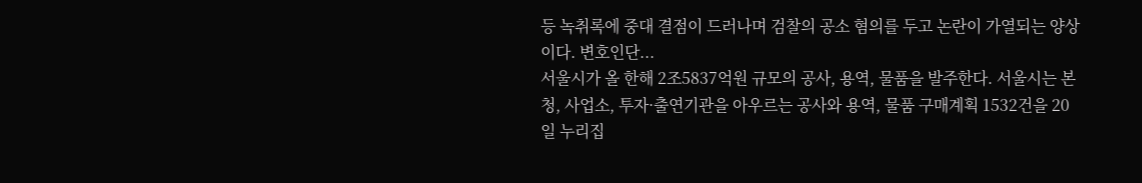등 녹취록에 중대 결점이 드러나며 검찰의 공소 혐의를 두고 논란이 가열되는 양상이다. 변호인단...
서울시가 올 한해 2조5837억원 규모의 공사, 용역, 물품을 발주한다. 서울시는 본청, 사업소, 투자·출연기관을 아우르는 공사와 용역, 물품 구매계획 1532건을 20일 누리집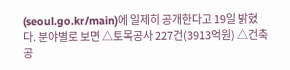(seoul.go.kr/main)에 일제히 공개한다고 19일 밝혔다. 분야별로 보면 △토목공사 227건(3913억원) △건축공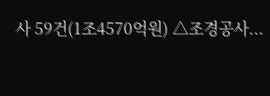사 59건(1조4570억원) △조경공사...